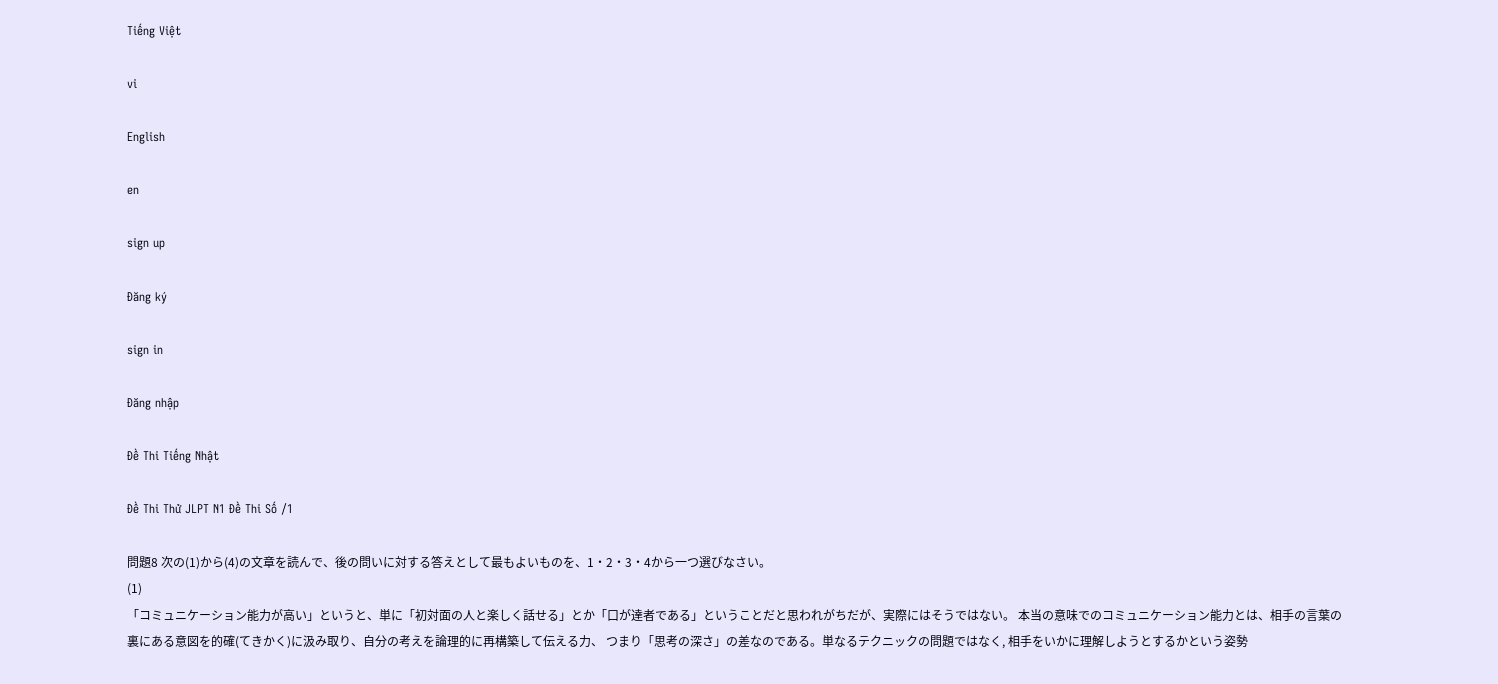Tiếng Việt

vi

English

en

sign up

Đăng ký

sign in

Đăng nhập

Đề Thi Tiếng Nhật

Đề Thi Thử JLPT N1 Đề Thi Số /1

問題8 次の(1)から(4)の文章を読んで、後の問いに対する答えとして最もよいものを、1・2・3・4から一つ選びなさい。
(1)
「コミュニケーション能力が高い」というと、単に「初対面の人と楽しく話せる」とか「口が達者である」ということだと思われがちだが、実際にはそうではない。 本当の意味でのコミュニケーション能力とは、相手の言葉の裏にある意図を的確(てきかく)に汲み取り、自分の考えを論理的に再構築して伝える力、 つまり「思考の深さ」の差なのである。単なるテクニックの問題ではなく, 相手をいかに理解しようとするかという姿勢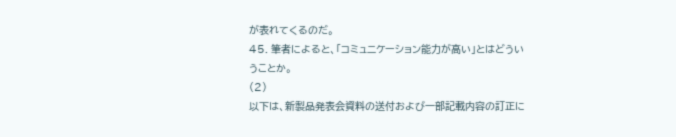が表れてくるのだ。
45. 筆者によると、「コミュニケーション能力が高い」とはどういうことか。
(2)
以下は、新製品発表会資料の送付および一部記載内容の訂正に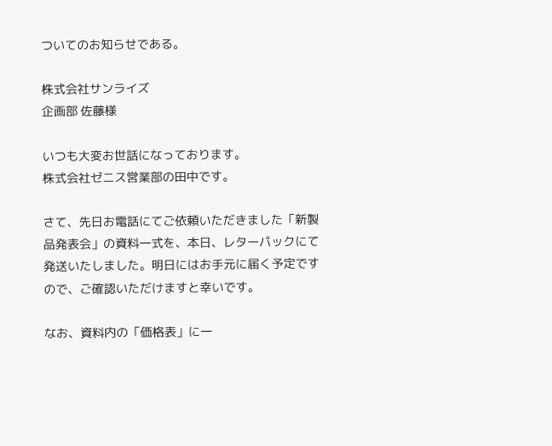ついてのお知らせである。

株式会社サンライズ
企画部 佐藤様

いつも大変お世話になっております。
株式会社ゼニス営業部の田中です。

さて、先日お電話にてご依頼いただきました「新製品発表会」の資料一式を、本日、レターパックにて発送いたしました。明日にはお手元に届く予定ですので、ご確認いただけますと幸いです。

なお、資料内の「価格表」に一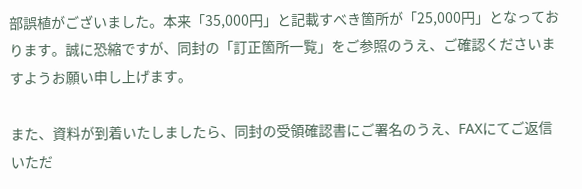部誤植がございました。本来「35,000円」と記載すべき箇所が「25,000円」となっております。誠に恐縮ですが、同封の「訂正箇所一覧」をご参照のうえ、ご確認くださいますようお願い申し上げます。

また、資料が到着いたしましたら、同封の受領確認書にご署名のうえ、FAXにてご返信いただ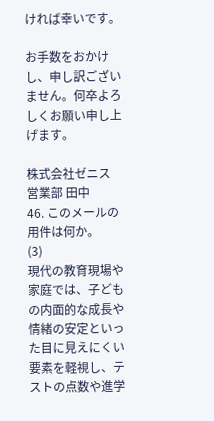ければ幸いです。

お手数をおかけし、申し訳ございません。何卒よろしくお願い申し上げます。

株式会社ゼニス
営業部 田中
46. このメールの用件は何か。
(3)
現代の教育現場や家庭では、子どもの内面的な成長や情緒の安定といった目に見えにくい要素を軽視し、テストの点数や進学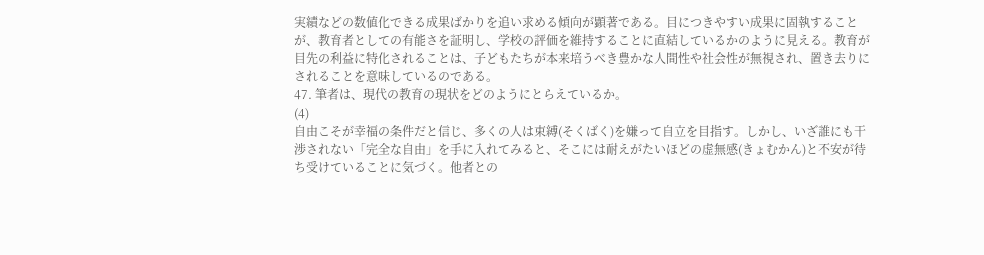実績などの数値化できる成果ばかりを追い求める傾向が顕著である。目につきやすい成果に固執することが、教育者としての有能さを証明し、学校の評価を維持することに直結しているかのように見える。教育が目先の利益に特化されることは、子どもたちが本来培うべき豊かな人間性や社会性が無視され、置き去りにされることを意味しているのである。
47. 筆者は、現代の教育の現状をどのようにとらえているか。
(4)
自由こそが幸福の条件だと信じ、多くの人は束縛(そくばく)を嫌って自立を目指す。しかし、いざ誰にも干渉されない「完全な自由」を手に入れてみると、そこには耐えがたいほどの虚無感(きょむかん)と不安が待ち受けていることに気づく。他者との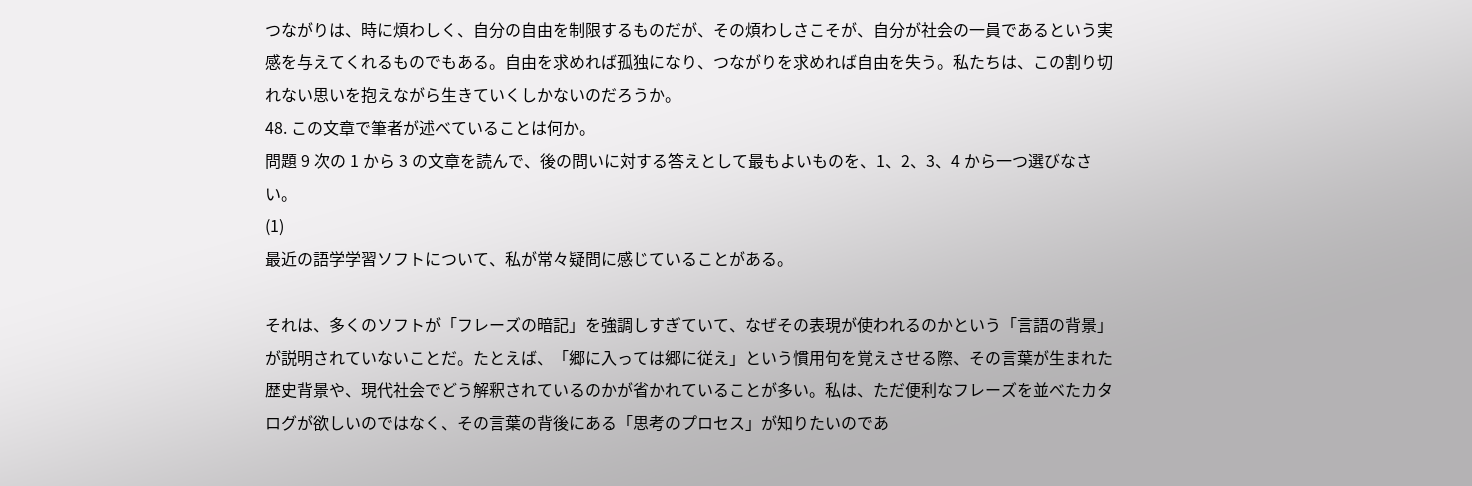つながりは、時に煩わしく、自分の自由を制限するものだが、その煩わしさこそが、自分が社会の一員であるという実感を与えてくれるものでもある。自由を求めれば孤独になり、つながりを求めれば自由を失う。私たちは、この割り切れない思いを抱えながら生きていくしかないのだろうか。
48. この文章で筆者が述べていることは何か。
問題 9 次の 1 から 3 の文章を読んで、後の問いに対する答えとして最もよいものを、1、2、3、4 から一つ選びなさい。
(1)
最近の語学学習ソフトについて、私が常々疑問に感じていることがある。

それは、多くのソフトが「フレーズの暗記」を強調しすぎていて、なぜその表現が使われるのかという「言語の背景」が説明されていないことだ。たとえば、「郷に入っては郷に従え」という慣用句を覚えさせる際、その言葉が生まれた歴史背景や、現代社会でどう解釈されているのかが省かれていることが多い。私は、ただ便利なフレーズを並べたカタログが欲しいのではなく、その言葉の背後にある「思考のプロセス」が知りたいのであ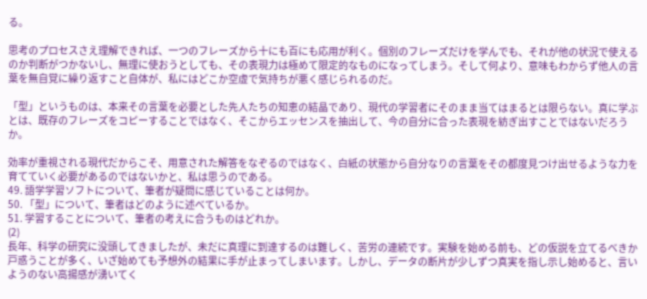る。

思考のプロセスさえ理解できれば、一つのフレーズから十にも百にも応用が利く。個別のフレーズだけを学んでも、それが他の状況で使えるのか判断がつかないし、無理に使おうとしても、その表現力は極めて限定的なものになってしまう。そして何より、意味もわからず他人の言葉を無自覚に繰り返すこと自体が、私にはどこか空虚で気持ちが悪く感じられるのだ。

「型」というものは、本来その言葉を必要とした先人たちの知恵の結晶であり、現代の学習者にそのまま当てはまるとは限らない。真に学ぶとは、既存のフレーズをコピーすることではなく、そこからエッセンスを抽出して、今の自分に合った表現を紡ぎ出すことではないだろうか。

効率が重視される現代だからこそ、用意された解答をなぞるのではなく、白紙の状態から自分なりの言葉をその都度見つけ出せるような力を育てていく必要があるのではないかと、私は思うのである。
49. 語学学習ソフトについて、筆者が疑問に感じていることは何か。
50. 「型」について、筆者はどのように述べているか。
51. 学習することについて、筆者の考えに合うものはどれか。
(2)
長年、科学の研究に没頭してきましたが、未だに真理に到達するのは難しく、苦労の連続です。実験を始める前も、どの仮説を立てるべきか戸惑うことが多く、いざ始めても予想外の結果に手が止まってしまいます。しかし、データの断片が少しずつ真実を指し示し始めると、言いようのない高揚感が湧いてく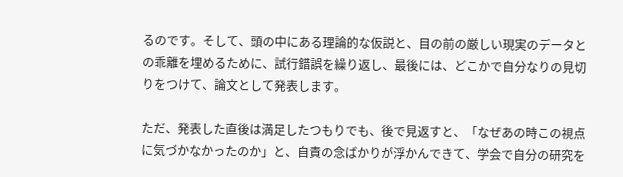るのです。そして、頭の中にある理論的な仮説と、目の前の厳しい現実のデータとの乖離を埋めるために、試行錯誤を繰り返し、最後には、どこかで自分なりの見切りをつけて、論文として発表します。

ただ、発表した直後は満足したつもりでも、後で見返すと、「なぜあの時この視点に気づかなかったのか」と、自責の念ばかりが浮かんできて、学会で自分の研究を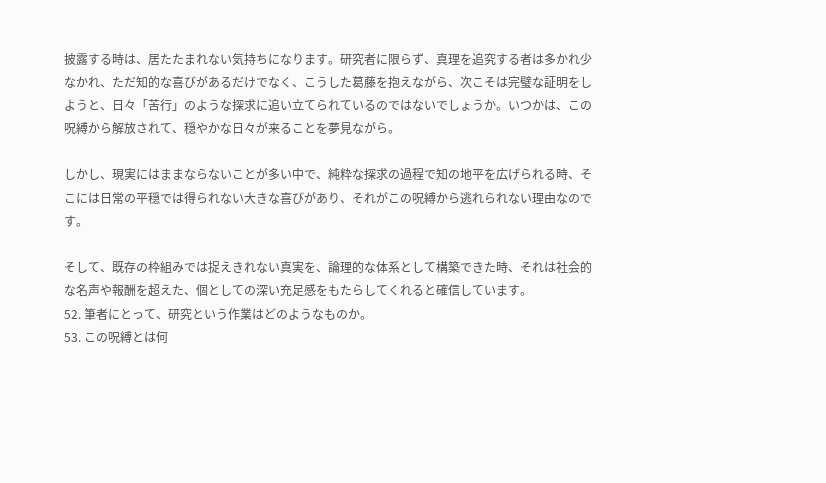披露する時は、居たたまれない気持ちになります。研究者に限らず、真理を追究する者は多かれ少なかれ、ただ知的な喜びがあるだけでなく、こうした葛藤を抱えながら、次こそは完璧な証明をしようと、日々「苦行」のような探求に追い立てられているのではないでしょうか。いつかは、この呪縛から解放されて、穏やかな日々が来ることを夢見ながら。

しかし、現実にはままならないことが多い中で、純粋な探求の過程で知の地平を広げられる時、そこには日常の平穏では得られない大きな喜びがあり、それがこの呪縛から逃れられない理由なのです。

そして、既存の枠組みでは捉えきれない真実を、論理的な体系として構築できた時、それは社会的な名声や報酬を超えた、個としての深い充足感をもたらしてくれると確信しています。
52. 筆者にとって、研究という作業はどのようなものか。
53. この呪縛とは何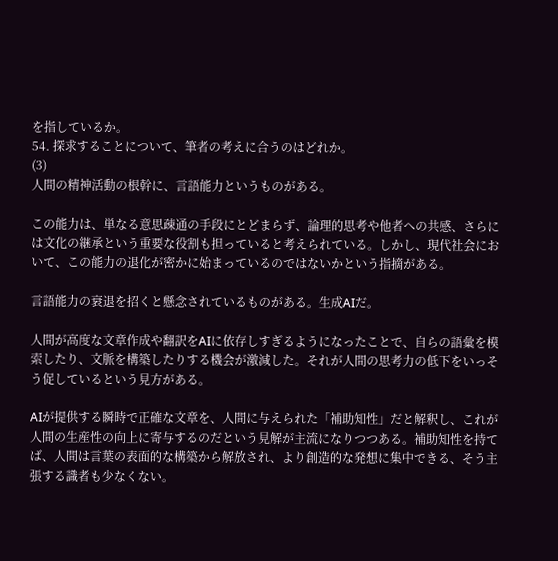を指しているか。
54. 探求することについて、筆者の考えに合うのはどれか。
(3)
人間の精神活動の根幹に、言語能力というものがある。

この能力は、単なる意思疎通の手段にとどまらず、論理的思考や他者への共感、さらには文化の継承という重要な役割も担っていると考えられている。しかし、現代社会において、この能力の退化が密かに始まっているのではないかという指摘がある。

言語能力の衰退を招くと懸念されているものがある。生成AIだ。

人間が高度な文章作成や翻訳をAIに依存しすぎるようになったことで、自らの語彙を模索したり、文脈を構築したりする機会が激減した。それが人間の思考力の低下をいっそう促しているという見方がある。

AIが提供する瞬時で正確な文章を、人間に与えられた「補助知性」だと解釈し、これが人間の生産性の向上に寄与するのだという見解が主流になりつつある。補助知性を持てば、人間は言葉の表面的な構築から解放され、より創造的な発想に集中できる、そう主張する識者も少なくない。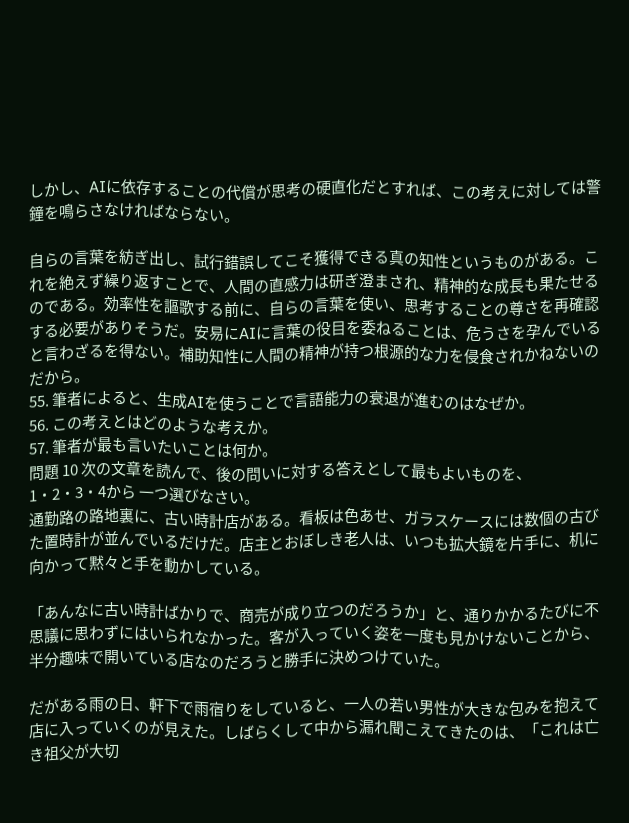しかし、AIに依存することの代償が思考の硬直化だとすれば、この考えに対しては警鐘を鳴らさなければならない。

自らの言葉を紡ぎ出し、試行錯誤してこそ獲得できる真の知性というものがある。これを絶えず繰り返すことで、人間の直感力は研ぎ澄まされ、精神的な成長も果たせるのである。効率性を謳歌する前に、自らの言葉を使い、思考することの尊さを再確認する必要がありそうだ。安易にAIに言葉の役目を委ねることは、危うさを孕んでいると言わざるを得ない。補助知性に人間の精神が持つ根源的な力を侵食されかねないのだから。
55. 筆者によると、生成AIを使うことで言語能力の衰退が進むのはなぜか。
56. この考えとはどのような考えか。
57. 筆者が最も言いたいことは何か。
問題 10 次の文章を読んで、後の問いに対する答えとして最もよいものを、1・2・3・4から 一つ選びなさい。
通勤路の路地裏に、古い時計店がある。看板は色あせ、ガラスケースには数個の古びた置時計が並んでいるだけだ。店主とおぼしき老人は、いつも拡大鏡を片手に、机に向かって黙々と手を動かしている。

「あんなに古い時計ばかりで、商売が成り立つのだろうか」と、通りかかるたびに不思議に思わずにはいられなかった。客が入っていく姿を一度も見かけないことから、半分趣味で開いている店なのだろうと勝手に決めつけていた。

だがある雨の日、軒下で雨宿りをしていると、一人の若い男性が大きな包みを抱えて店に入っていくのが見えた。しばらくして中から漏れ聞こえてきたのは、「これは亡き祖父が大切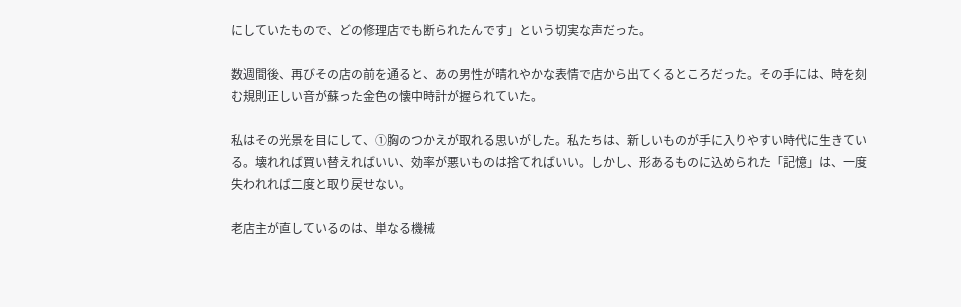にしていたもので、どの修理店でも断られたんです」という切実な声だった。

数週間後、再びその店の前を通ると、あの男性が晴れやかな表情で店から出てくるところだった。その手には、時を刻む規則正しい音が蘇った金色の懐中時計が握られていた。

私はその光景を目にして、①胸のつかえが取れる思いがした。私たちは、新しいものが手に入りやすい時代に生きている。壊れれば買い替えればいい、効率が悪いものは捨てればいい。しかし、形あるものに込められた「記憶」は、一度失われれば二度と取り戻せない。

老店主が直しているのは、単なる機械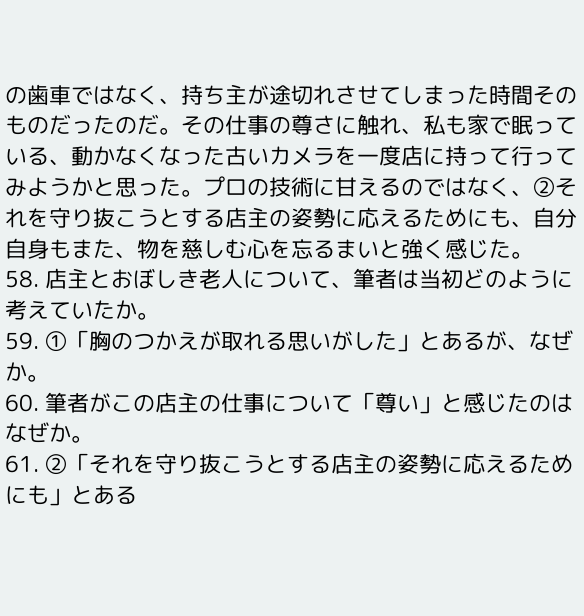の歯車ではなく、持ち主が途切れさせてしまった時間そのものだったのだ。その仕事の尊さに触れ、私も家で眠っている、動かなくなった古いカメラを一度店に持って行ってみようかと思った。プロの技術に甘えるのではなく、②それを守り抜こうとする店主の姿勢に応えるためにも、自分自身もまた、物を慈しむ心を忘るまいと強く感じた。
58. 店主とおぼしき老人について、筆者は当初どのように考えていたか。
59. ①「胸のつかえが取れる思いがした」とあるが、なぜか。
60. 筆者がこの店主の仕事について「尊い」と感じたのはなぜか。
61. ②「それを守り抜こうとする店主の姿勢に応えるためにも」とある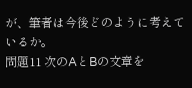が、筆者は今後どのように考えているか。
問題11 次のAとBの文章を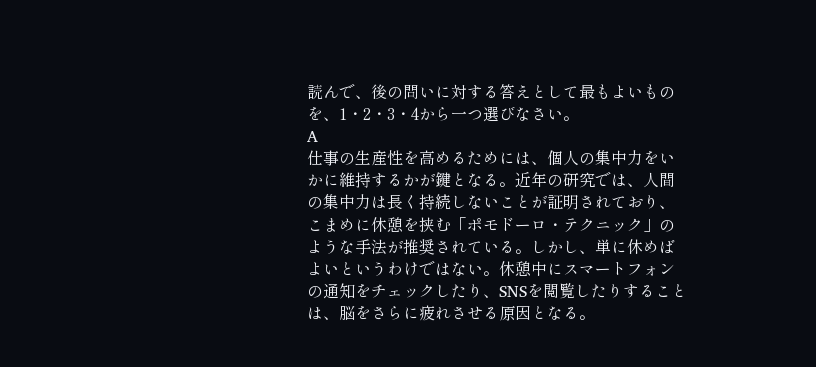読んで、後の問いに対する答えとして最もよいものを、1・2・3・4から一つ選びなさい。
A
仕事の生産性を高めるためには、個人の集中力をいかに維持するかが鍵となる。近年の研究では、人間の集中力は長く持続しないことが証明されており、こまめに休憩を挟む「ポモドーロ・テクニック」のような手法が推奨されている。しかし、単に休めばよいというわけではない。休憩中にスマートフォンの通知をチェックしたり、SNSを閲覧したりすることは、脳をさらに疲れさせる原因となる。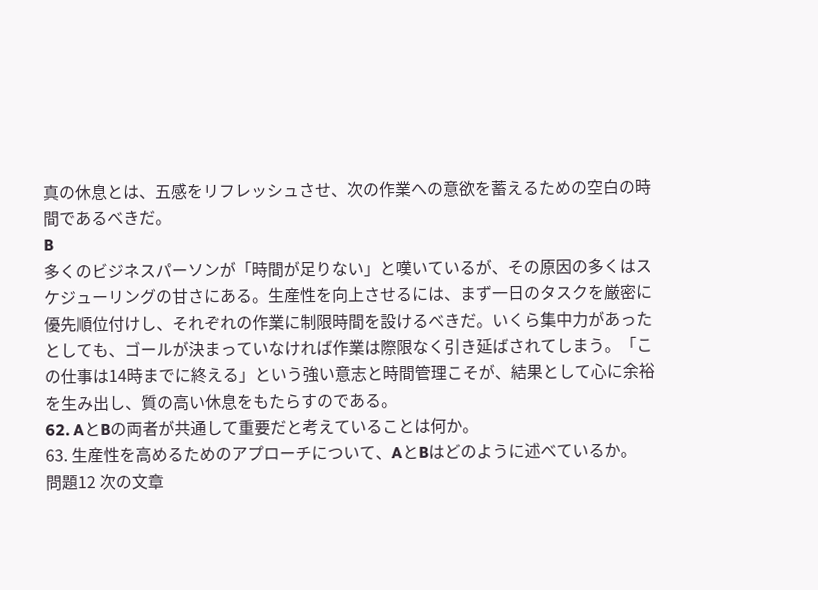真の休息とは、五感をリフレッシュさせ、次の作業への意欲を蓄えるための空白の時間であるべきだ。
B
多くのビジネスパーソンが「時間が足りない」と嘆いているが、その原因の多くはスケジューリングの甘さにある。生産性を向上させるには、まず一日のタスクを厳密に優先順位付けし、それぞれの作業に制限時間を設けるべきだ。いくら集中力があったとしても、ゴールが決まっていなければ作業は際限なく引き延ばされてしまう。「この仕事は14時までに終える」という強い意志と時間管理こそが、結果として心に余裕を生み出し、質の高い休息をもたらすのである。
62. AとBの両者が共通して重要だと考えていることは何か。
63. 生産性を高めるためのアプローチについて、AとBはどのように述べているか。
問題12 次の文章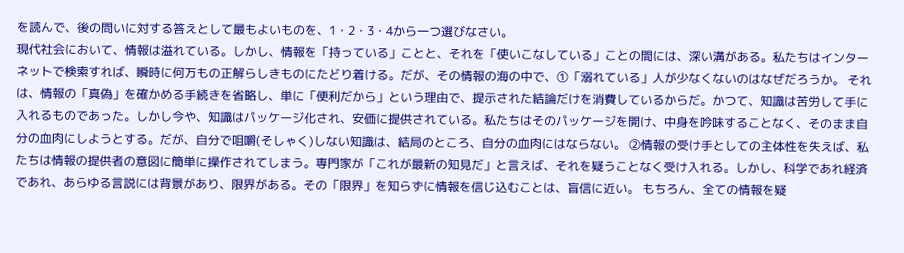を読んで、後の問いに対する答えとして最もよいものを、1・2・3・4から一つ選びなさい。
現代社会において、情報は溢れている。しかし、情報を「持っている」ことと、それを「使いこなしている」ことの間には、深い溝がある。私たちはインターネットで検索すれば、瞬時に何万もの正解らしきものにたどり着ける。だが、その情報の海の中で、①「溺れている」人が少なくないのはなぜだろうか。 それは、情報の「真偽」を確かめる手続きを省略し、単に「便利だから」という理由で、提示された結論だけを消費しているからだ。かつて、知識は苦労して手に入れるものであった。しかし今や、知識はパッケージ化され、安価に提供されている。私たちはそのパッケージを開け、中身を吟味することなく、そのまま自分の血肉にしようとする。だが、自分で咀嚼(そしゃく)しない知識は、結局のところ、自分の血肉にはならない。 ②情報の受け手としての主体性を失えば、私たちは情報の提供者の意図に簡単に操作されてしまう。専門家が「これが最新の知見だ」と言えば、それを疑うことなく受け入れる。しかし、科学であれ経済であれ、あらゆる言説には背景があり、限界がある。その「限界」を知らずに情報を信じ込むことは、盲信に近い。 もちろん、全ての情報を疑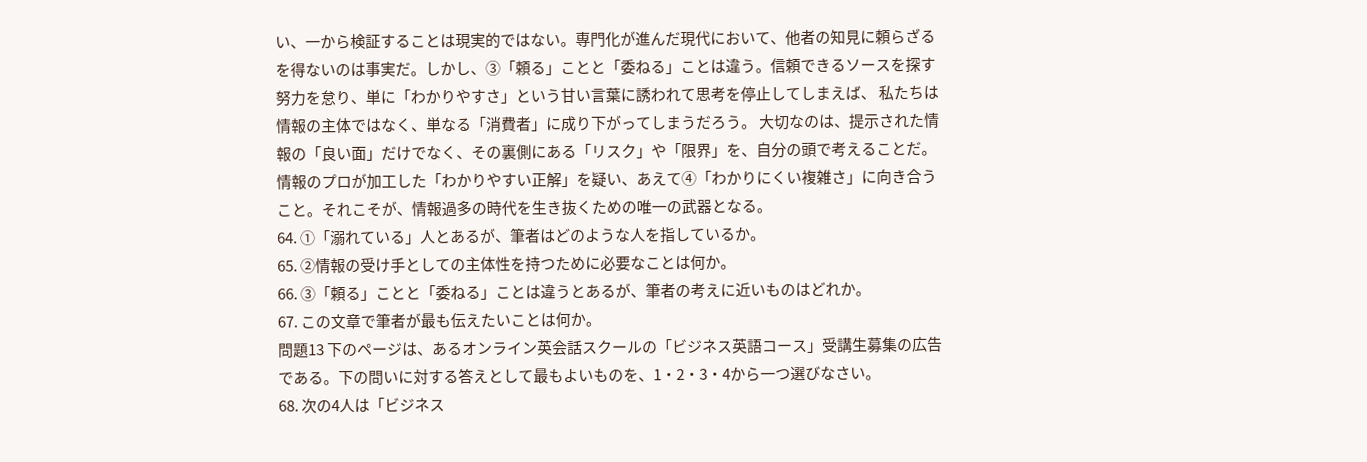い、一から検証することは現実的ではない。専門化が進んだ現代において、他者の知見に頼らざるを得ないのは事実だ。しかし、③「頼る」ことと「委ねる」ことは違う。信頼できるソースを探す努力を怠り、単に「わかりやすさ」という甘い言葉に誘われて思考を停止してしまえば、 私たちは情報の主体ではなく、単なる「消費者」に成り下がってしまうだろう。 大切なのは、提示された情報の「良い面」だけでなく、その裏側にある「リスク」や「限界」を、自分の頭で考えることだ。情報のプロが加工した「わかりやすい正解」を疑い、あえて④「わかりにくい複雑さ」に向き合うこと。それこそが、情報過多の時代を生き抜くための唯一の武器となる。
64. ①「溺れている」人とあるが、筆者はどのような人を指しているか。
65. ②情報の受け手としての主体性を持つために必要なことは何か。
66. ③「頼る」ことと「委ねる」ことは違うとあるが、筆者の考えに近いものはどれか。
67. この文章で筆者が最も伝えたいことは何か。
問題13 下のページは、あるオンライン英会話スクールの「ビジネス英語コース」受講生募集の広告である。下の問いに対する答えとして最もよいものを、1・2・3・4から一つ選びなさい。
68. 次の4人は「ビジネス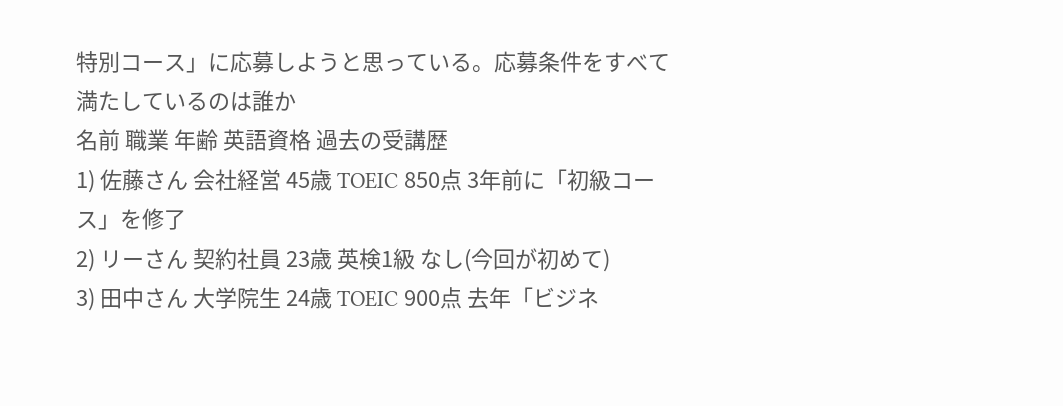特別コース」に応募しようと思っている。応募条件をすべて満たしているのは誰か
名前 職業 年齢 英語資格 過去の受講歴
1) 佐藤さん 会社経営 45歳 TOEIC 850点 3年前に「初級コース」を修了
2) リーさん 契約社員 23歳 英検1級 なし(今回が初めて)
3) 田中さん 大学院生 24歳 TOEIC 900点 去年「ビジネ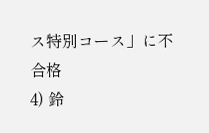ス特別コース」に不合格
4) 鈴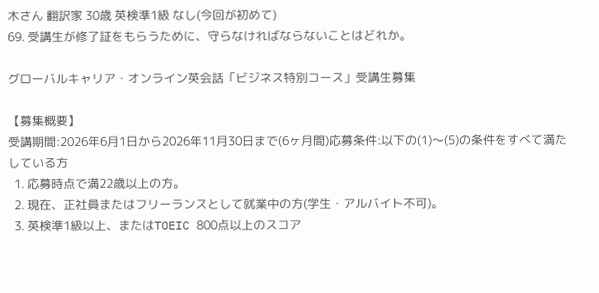木さん 翻訳家 30歳 英検準1級 なし(今回が初めて)
69. 受講生が修了証をもらうために、守らなければならないことはどれか。

グローバルキャリア・オンライン英会話「ビジネス特別コース」受講生募集

【募集概要】
受講期間:2026年6月1日から2026年11月30日まで(6ヶ月間)応募条件:以下の(1)〜(5)の条件をすべて満たしている方
  1. 応募時点で満22歳以上の方。
  2. 現在、正社員またはフリーランスとして就業中の方(学生・アルバイト不可)。
  3. 英検準1級以上、またはTOEIC 800点以上のスコア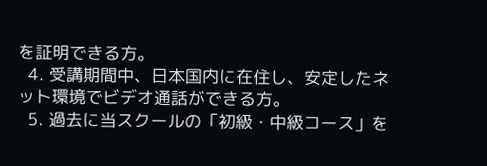を証明できる方。
  4. 受講期間中、日本国内に在住し、安定したネット環境でビデオ通話ができる方。
  5. 過去に当スクールの「初級・中級コース」を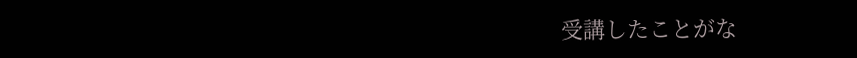受講したことがな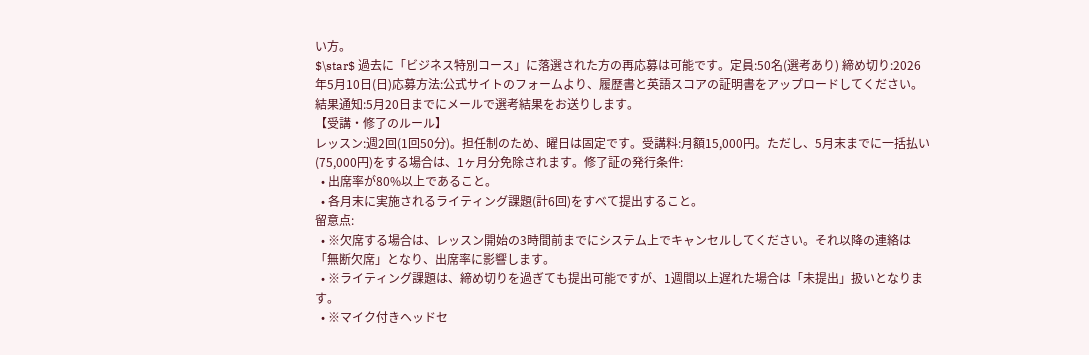い方。
$\star$ 過去に「ビジネス特別コース」に落選された方の再応募は可能です。定員:50名(選考あり) 締め切り:2026年5月10日(日)応募方法:公式サイトのフォームより、履歴書と英語スコアの証明書をアップロードしてください。結果通知:5月20日までにメールで選考結果をお送りします。
【受講・修了のルール】
レッスン:週2回(1回50分)。担任制のため、曜日は固定です。受講料:月額15,000円。ただし、5月末までに一括払い(75,000円)をする場合は、1ヶ月分免除されます。修了証の発行条件:
  • 出席率が80%以上であること。
  • 各月末に実施されるライティング課題(計6回)をすべて提出すること。
留意点:
  • ※欠席する場合は、レッスン開始の3時間前までにシステム上でキャンセルしてください。それ以降の連絡は「無断欠席」となり、出席率に影響します。
  • ※ライティング課題は、締め切りを過ぎても提出可能ですが、1週間以上遅れた場合は「未提出」扱いとなります。
  • ※マイク付きヘッドセ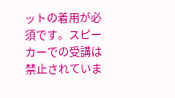ットの着用が必須です。スピーカーでの受講は禁止されていま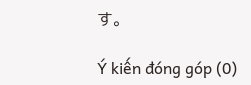す。

Ý kiến đóng góp (0)